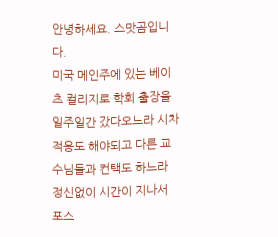안녕하세요. 스맛곰입니다.
미국 메인주에 있는 베이츠 컬리지로 학회 출장을 일주일간 갔다오느라 시차적응도 해야되고 다른 교수님들과 컨택도 하느라 정신없이 시간이 지나서 포스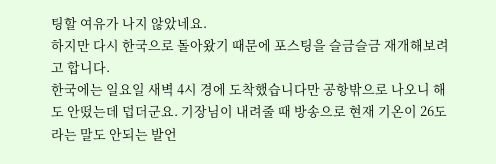팅할 여유가 나지 않았네요.
하지만 다시 한국으로 돌아왔기 때문에 포스팅을 슬금슬금 재개해보려고 합니다.
한국에는 일요일 새벽 4시 경에 도착했습니다만 공항밖으로 나오니 해도 안떴는데 덥더군요. 기장님이 내려줄 때 방송으로 현재 기온이 26도라는 말도 안되는 발언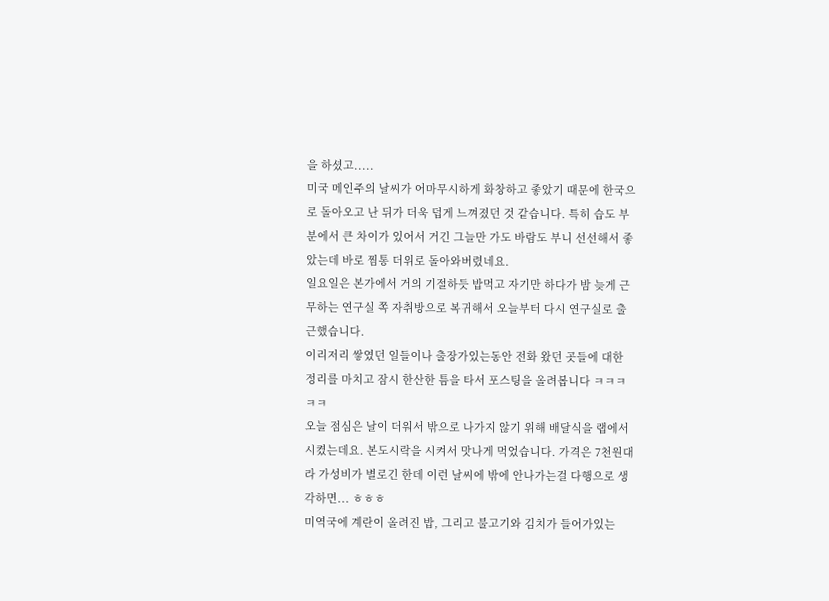을 하셨고.....
미국 메인주의 날씨가 어마무시하게 화창하고 좋았기 때문에 한국으로 돌아오고 난 뒤가 더욱 덥게 느껴졌던 것 같습니다. 특히 습도 부분에서 큰 차이가 있어서 거긴 그늘만 가도 바람도 부니 선선해서 좋았는데 바로 찜통 더위로 돌아와버렸네요.
일요일은 본가에서 거의 기절하듯 밥먹고 자기만 하다가 밤 늦게 근무하는 연구실 쪽 자취방으로 복귀해서 오늘부터 다시 연구실로 출근했습니다.
이리저리 쌓였던 일들이나 출장가있는동안 전화 왔던 곳들에 대한 정리를 마치고 잠시 한산한 틈을 타서 포스팅을 올려봅니다 ㅋㅋㅋㅋㅋ
오늘 점심은 날이 더워서 밖으로 나가지 않기 위해 배달식을 랩에서 시켰는데요. 본도시락을 시켜서 맛나게 먹었습니다. 가격은 7천원대라 가성비가 별로긴 한데 이런 날씨에 밖에 안나가는걸 다행으로 생각하면... ㅎㅎㅎ
미역국에 계란이 올려진 밥, 그리고 불고기와 김치가 들어가있는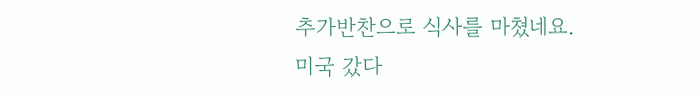추가반찬으로 식사를 마쳤네요.
미국 갔다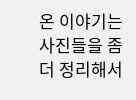온 이야기는 사진들을 좀 더 정리해서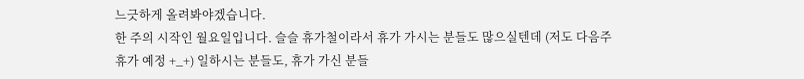느긋하게 올려봐야겠습니다.
한 주의 시작인 월요일입니다. 슬슬 휴가철이라서 휴가 가시는 분들도 많으실텐데 (저도 다음주 휴가 예정 +_+) 일하시는 분들도, 휴가 가신 분들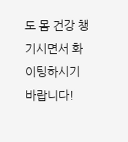도 몸 건강 챙기시면서 화이팅하시기 바랍니다!